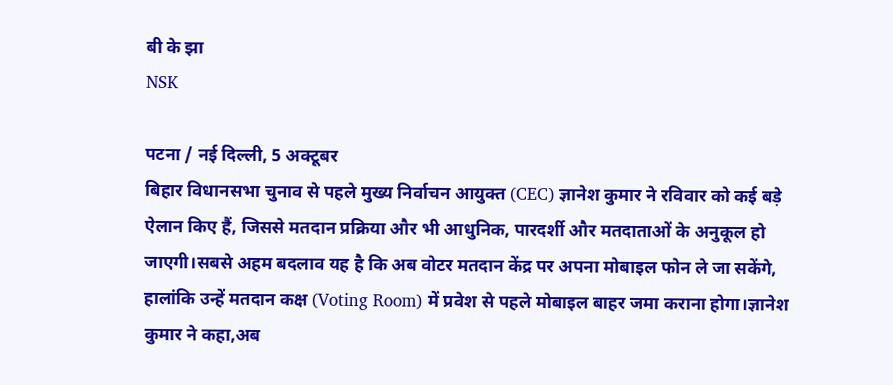बी के झा
NSK

पटना / नई दिल्ली, 5 अक्टूबर
बिहार विधानसभा चुनाव से पहले मुख्य निर्वाचन आयुक्त (CEC) ज्ञानेश कुमार ने रविवार को कई बड़े ऐलान किए हैं, जिससे मतदान प्रक्रिया और भी आधुनिक, पारदर्शी और मतदाताओं के अनुकूल हो जाएगी।सबसे अहम बदलाव यह है कि अब वोटर मतदान केंद्र पर अपना मोबाइल फोन ले जा सकेंगे, हालांकि उन्हें मतदान कक्ष (Voting Room) में प्रवेश से पहले मोबाइल बाहर जमा कराना होगा।ज्ञानेश कुमार ने कहा,अब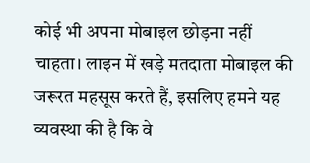कोई भी अपना मोबाइल छोड़ना नहीं चाहता। लाइन में खड़े मतदाता मोबाइल की जरूरत महसूस करते हैं, इसलिए हमने यह व्यवस्था की है कि वे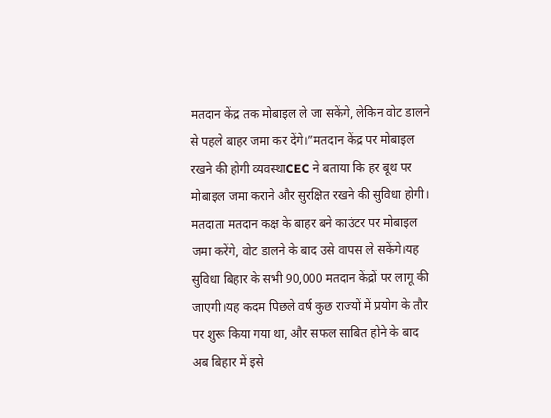मतदान केंद्र तक मोबाइल ले जा सकेंगे, लेकिन वोट डालने से पहले बाहर जमा कर देंगे।”मतदान केंद्र पर मोबाइल रखने की होगी व्यवस्थाCEC ने बताया कि हर बूथ पर मोबाइल जमा कराने और सुरक्षित रखने की सुविधा होगी। मतदाता मतदान कक्ष के बाहर बने काउंटर पर मोबाइल जमा करेंगे, वोट डालने के बाद उसे वापस ले सकेंगे।यह सुविधा बिहार के सभी 90,000 मतदान केंद्रों पर लागू की जाएगी।यह कदम पिछले वर्ष कुछ राज्यों में प्रयोग के तौर पर शुरू किया गया था, और सफल साबित होने के बाद अब बिहार में इसे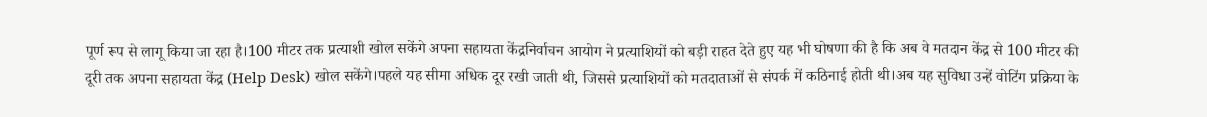पूर्ण रूप से लागू किया जा रहा है।100 मीटर तक प्रत्याशी खोल सकेंगे अपना सहायता केंद्रनिर्वाचन आयोग ने प्रत्याशियों को बड़ी राहत देते हुए यह भी घोषणा की है कि अब वे मतदान केंद्र से 100 मीटर की दूरी तक अपना सहायता केंद्र (Help Desk) खोल सकेंगे।पहले यह सीमा अधिक दूर रखी जाती थी, जिससे प्रत्याशियों को मतदाताओं से संपर्क में कठिनाई होती थी।अब यह सुविधा उन्हें वोटिंग प्रक्रिया के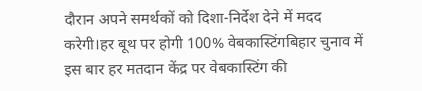दौरान अपने समर्थकों को दिशा-निर्देश देने में मदद करेगी।हर बूथ पर होगी 100% वेबकास्टिंगबिहार चुनाव में इस बार हर मतदान केंद्र पर वेबकास्टिंग की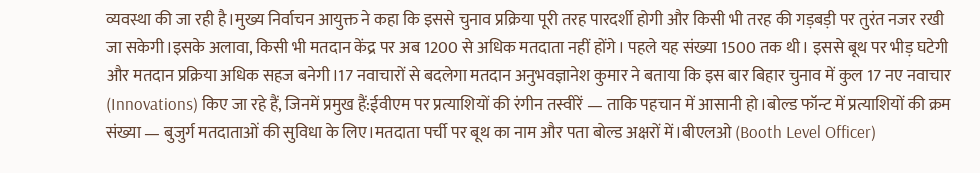व्यवस्था की जा रही है।मुख्य निर्वाचन आयुक्त ने कहा कि इससे चुनाव प्रक्रिया पूरी तरह पारदर्शी होगी और किसी भी तरह की गड़बड़ी पर तुरंत नजर रखी जा सकेगी।इसके अलावा, किसी भी मतदान केंद्र पर अब 1200 से अधिक मतदाता नहीं होंगे। पहले यह संख्या 1500 तक थी। इससे बूथ पर भीड़ घटेगी और मतदान प्रक्रिया अधिक सहज बनेगी।17 नवाचारों से बदलेगा मतदान अनुभवज्ञानेश कुमार ने बताया कि इस बार बिहार चुनाव में कुल 17 नए नवाचार (Innovations) किए जा रहे हैं, जिनमें प्रमुख हैं:ईवीएम पर प्रत्याशियों की रंगीन तस्वीरें — ताकि पहचान में आसानी हो।बोल्ड फॉन्ट में प्रत्याशियों की क्रम संख्या — बुजुर्ग मतदाताओं की सुविधा के लिए।मतदाता पर्ची पर बूथ का नाम और पता बोल्ड अक्षरों में।बीएलओ (Booth Level Officer)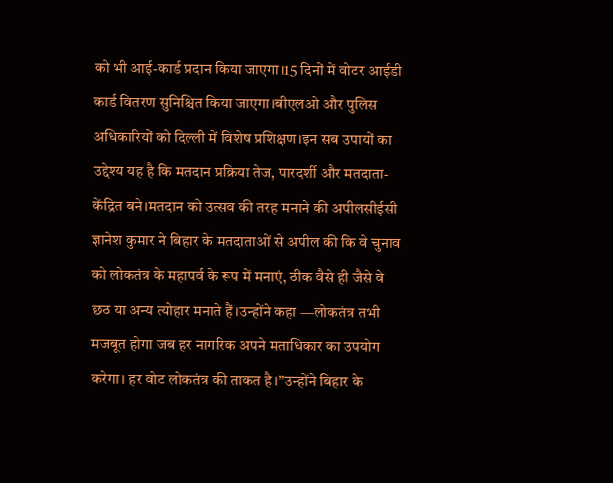को भी आई-कार्ड प्रदान किया जाएगा।15 दिनों में वोटर आईडी कार्ड वितरण सुनिश्चित किया जाएगा।बीएलओ और पुलिस अधिकारियों को दिल्ली में विशेष प्रशिक्षण।इन सब उपायों का उद्देश्य यह है कि मतदान प्रक्रिया तेज, पारदर्शी और मतदाता-केंद्रित बने।मतदान को उत्सव की तरह मनाने की अपीलसीईसी ज्ञानेश कुमार ने बिहार के मतदाताओं से अपील की कि वे चुनाव को लोकतंत्र के महापर्व के रूप में मनाएं, ठीक वैसे ही जैसे वे छठ या अन्य त्योहार मनाते हैं।उन्होंने कहा —लोकतंत्र तभी मजबूत होगा जब हर नागरिक अपने मताधिकार का उपयोग करेगा। हर वोट लोकतंत्र की ताकत है।”उन्होंने बिहार के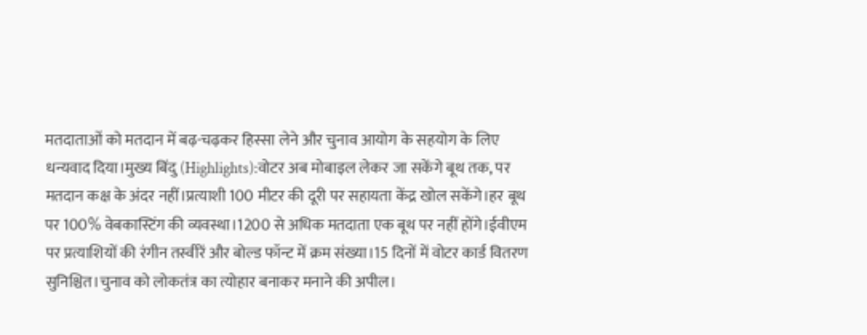मतदाताओं को मतदान में बढ़-चढ़कर हिस्सा लेने और चुनाव आयोग के सहयोग के लिए धन्यवाद दिया।मुख्य बिंदु (Highlights):वोटर अब मोबाइल लेकर जा सकेंगे बूथ तक, पर मतदान कक्ष के अंदर नहीं।प्रत्याशी 100 मीटर की दूरी पर सहायता केंद्र खोल सकेंगे।हर बूथ पर 100% वेबकास्टिंग की व्यवस्था।1200 से अधिक मतदाता एक बूथ पर नहीं होंगे।ईवीएम पर प्रत्याशियों की रंगीन तस्वीरें और बोल्ड फॉन्ट में क्रम संख्या।15 दिनों में वोटर कार्ड वितरण सुनिश्चित।चुनाव को लोकतंत्र का त्योहार बनाकर मनाने की अपील।